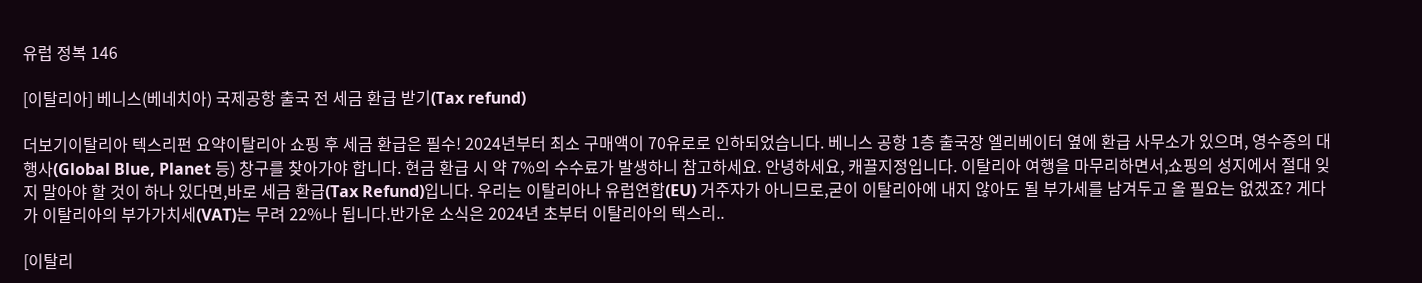유럽 정복 146

[이탈리아] 베니스(베네치아) 국제공항 출국 전 세금 환급 받기(Tax refund)

더보기이탈리아 텍스리펀 요약이탈리아 쇼핑 후 세금 환급은 필수! 2024년부터 최소 구매액이 70유로로 인하되었습니다. 베니스 공항 1층 출국장 엘리베이터 옆에 환급 사무소가 있으며, 영수증의 대행사(Global Blue, Planet 등) 창구를 찾아가야 합니다. 현금 환급 시 약 7%의 수수료가 발생하니 참고하세요. 안녕하세요, 캐끌지정입니다. 이탈리아 여행을 마무리하면서,쇼핑의 성지에서 절대 잊지 말아야 할 것이 하나 있다면,바로 세금 환급(Tax Refund)입니다. 우리는 이탈리아나 유럽연합(EU) 거주자가 아니므로,굳이 이탈리아에 내지 않아도 될 부가세를 남겨두고 올 필요는 없겠죠? 게다가 이탈리아의 부가가치세(VAT)는 무려 22%나 됩니다.반가운 소식은 2024년 초부터 이탈리아의 텍스리..

[이탈리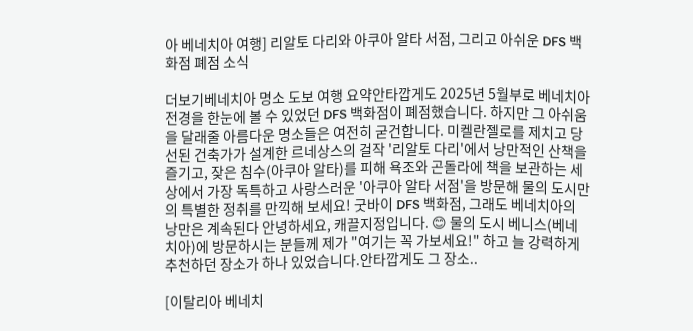아 베네치아 여행] 리알토 다리와 아쿠아 알타 서점, 그리고 아쉬운 DFS 백화점 폐점 소식

더보기베네치아 명소 도보 여행 요약안타깝게도 2025년 5월부로 베네치아 전경을 한눈에 볼 수 있었던 DFS 백화점이 폐점했습니다. 하지만 그 아쉬움을 달래줄 아름다운 명소들은 여전히 굳건합니다. 미켈란젤로를 제치고 당선된 건축가가 설계한 르네상스의 걸작 '리알토 다리'에서 낭만적인 산책을 즐기고, 잦은 침수(아쿠아 알타)를 피해 욕조와 곤돌라에 책을 보관하는 세상에서 가장 독특하고 사랑스러운 '아쿠아 알타 서점'을 방문해 물의 도시만의 특별한 정취를 만끽해 보세요! 굿바이 DFS 백화점, 그래도 베네치아의 낭만은 계속된다 안녕하세요, 캐끌지정입니다. 😊 물의 도시 베니스(베네치아)에 방문하시는 분들께 제가 "여기는 꼭 가보세요!" 하고 늘 강력하게 추천하던 장소가 하나 있었습니다.안타깝게도 그 장소..

[이탈리아 베네치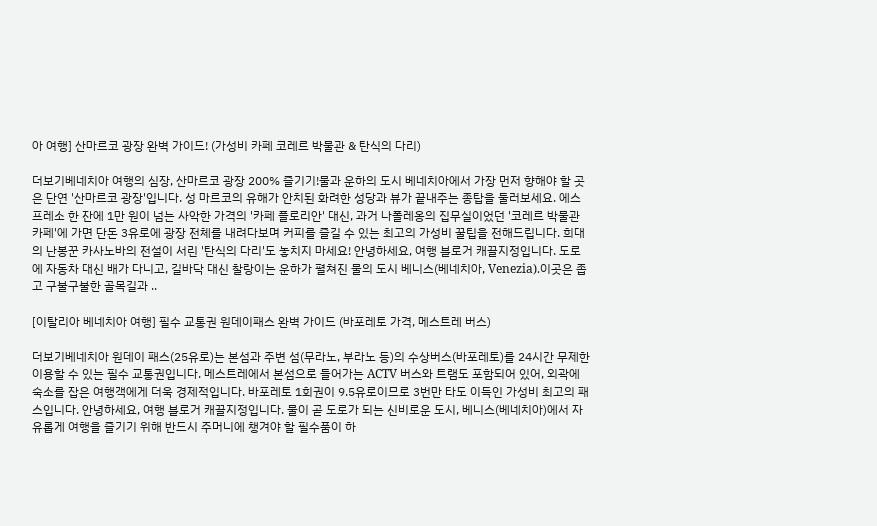아 여행] 산마르코 광장 완벽 가이드! (가성비 카페 코레르 박물관 & 탄식의 다리)

더보기베네치아 여행의 심장, 산마르코 광장 200% 즐기기!물과 운하의 도시 베네치아에서 가장 먼저 향해야 할 곳은 단연 '산마르코 광장'입니다. 성 마르코의 유해가 안치된 화려한 성당과 뷰가 끝내주는 종탑을 둘러보세요. 에스프레소 한 잔에 1만 원이 넘는 사악한 가격의 '카페 플로리안' 대신, 과거 나폴레옹의 집무실이었던 '코레르 박물관 카페'에 가면 단돈 3유로에 광장 전체를 내려다보며 커피를 즐길 수 있는 최고의 가성비 꿀팁을 전해드립니다. 희대의 난봉꾼 카사노바의 전설이 서린 '탄식의 다리'도 놓치지 마세요! 안녕하세요, 여행 블로거 캐끌지정입니다. 도로에 자동차 대신 배가 다니고, 길바닥 대신 찰랑이는 운하가 펼쳐진 물의 도시 베니스(베네치아, Venezia).이곳은 좁고 구불구불한 골목길과 ..

[이탈리아 베네치아 여행] 필수 교통권 원데이패스 완벽 가이드 (바포레토 가격, 메스트레 버스)

더보기베네치아 원데이 패스(25유로)는 본섬과 주변 섬(무라노, 부라노 등)의 수상버스(바포레토)를 24시간 무제한 이용할 수 있는 필수 교통권입니다. 메스트레에서 본섬으로 들어가는 ACTV 버스와 트램도 포함되어 있어, 외곽에 숙소를 잡은 여행객에게 더욱 경제적입니다. 바포레토 1회권이 9.5유로이므로 3번만 타도 이득인 가성비 최고의 패스입니다. 안녕하세요, 여행 블로거 캐끌지정입니다. 물이 곧 도로가 되는 신비로운 도시, 베니스(베네치아)에서 자유롭게 여행을 즐기기 위해 반드시 주머니에 챙겨야 할 필수품이 하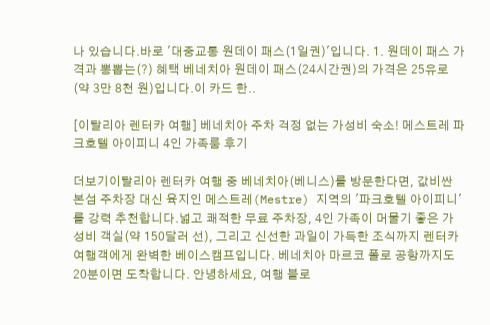나 있습니다.바로 '대중교통 원데이 패스(1일권)'입니다. 1. 원데이 패스 가격과 뽕뽑는(?) 혜택 베네치아 원데이 패스(24시간권)의 가격은 25유로(약 3만 8천 원)입니다.이 카드 한..

[이탈리아 렌터카 여행] 베네치아 주차 걱정 없는 가성비 숙소! 메스트레 파크호텔 아이피니 4인 가족룸 후기

더보기이탈리아 렌터카 여행 중 베네치아(베니스)를 방문한다면, 값비싼 본섬 주차장 대신 육지인 메스트레(Mestre) 지역의 '파크호텔 아이피니'를 강력 추천합니다.넓고 쾌적한 무료 주차장, 4인 가족이 머물기 좋은 가성비 객실(약 150달러 선), 그리고 신선한 과일이 가득한 조식까지 렌터카 여행객에게 완벽한 베이스캠프입니다. 베네치아 마르코 폴로 공항까지도 20분이면 도착합니다. 안녕하세요, 여행 블로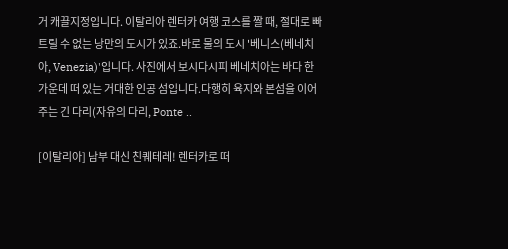거 캐끌지정입니다. 이탈리아 렌터카 여행 코스를 짤 때, 절대로 빠트릴 수 없는 낭만의 도시가 있죠.바로 물의 도시 '베니스(베네치아, Venezia)'입니다. 사진에서 보시다시피 베네치아는 바다 한가운데 떠 있는 거대한 인공 섬입니다.다행히 육지와 본섬을 이어주는 긴 다리(자유의 다리, Ponte ..

[이탈리아] 남부 대신 친퀘테레! 렌터카로 떠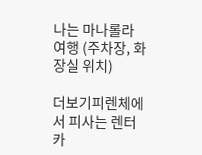나는 마나롤라 여행 (주차장, 화장실 위치)

더보기피렌체에서 피사는 렌터카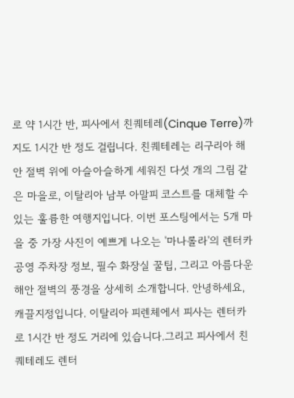로 약 1시간 반, 피사에서 친퀘테레(Cinque Terre)까지도 1시간 반 정도 걸립니다. 친퀘테레는 리구리아 해안 절벽 위에 아슬아슬하게 세워진 다섯 개의 그림 같은 마을로, 이탈리아 남부 아말피 코스트를 대체할 수 있는 훌륭한 여행지입니다. 이번 포스팅에서는 5개 마을 중 가장 사진이 예쁘게 나오는 '마나롤라'의 렌터카 공영 주차장 정보, 필수 화장실 꿀팁, 그리고 아름다운 해안 절벽의 풍경을 상세히 소개합니다. 안녕하세요, 캐끌지정입니다. 이탈리아 피렌체에서 피사는 렌터카로 1시간 반 정도 거리에 있습니다.그리고 피사에서 친퀘테레도 렌터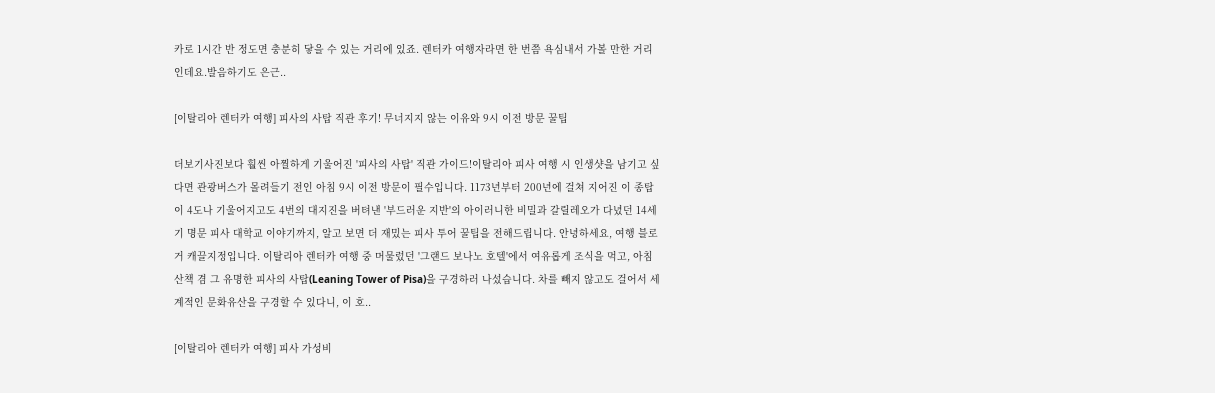카로 1시간 반 정도면 충분히 닿을 수 있는 거리에 있죠. 렌터카 여행자라면 한 번쯤 욕심내서 가볼 만한 거리인데요.발음하기도 은근..

[이탈리아 렌터카 여행] 피사의 사탑 직관 후기! 무너지지 않는 이유와 9시 이전 방문 꿀팁

더보기사진보다 훨씬 아찔하게 기울어진 '피사의 사탑' 직관 가이드!이탈리아 피사 여행 시 인생샷을 남기고 싶다면 관광버스가 몰려들기 전인 아침 9시 이전 방문이 필수입니다. 1173년부터 200년에 걸쳐 지어진 이 종탑이 4도나 기울어지고도 4번의 대지진을 버텨낸 '부드러운 지반'의 아이러니한 비밀과 갈릴레오가 다녔던 14세기 명문 피사 대학교 이야기까지, 알고 보면 더 재밌는 피사 투어 꿀팁을 전해드립니다. 안녕하세요, 여행 블로거 캐끌지정입니다. 이탈리아 렌터카 여행 중 머물렀던 '그랜드 보나노 호텔'에서 여유롭게 조식을 먹고, 아침 산책 겸 그 유명한 피사의 사탑(Leaning Tower of Pisa)을 구경하러 나섰습니다. 차를 빼지 않고도 걸어서 세계적인 문화유산을 구경할 수 있다니, 이 호..

[이탈리아 렌터카 여행] 피사 가성비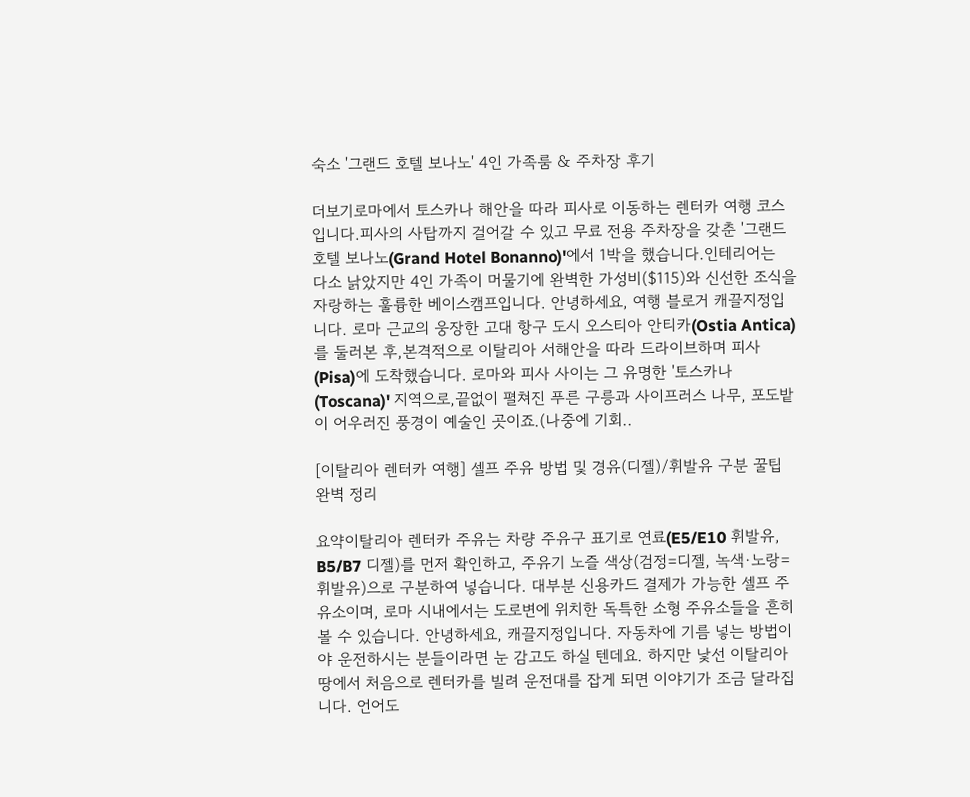숙소 '그랜드 호텔 보나노' 4인 가족룸 & 주차장 후기

더보기로마에서 토스카나 해안을 따라 피사로 이동하는 렌터카 여행 코스입니다.피사의 사탑까지 걸어갈 수 있고 무료 전용 주차장을 갖춘 '그랜드 호텔 보나노(Grand Hotel Bonanno)'에서 1박을 했습니다.인테리어는 다소 낡았지만 4인 가족이 머물기에 완벽한 가성비($115)와 신선한 조식을 자랑하는 훌륭한 베이스캠프입니다. 안녕하세요, 여행 블로거 캐끌지정입니다. 로마 근교의 웅장한 고대 항구 도시 오스티아 안티카(Ostia Antica)를 둘러본 후,본격적으로 이탈리아 서해안을 따라 드라이브하며 피사(Pisa)에 도착했습니다. 로마와 피사 사이는 그 유명한 '토스카나(Toscana)' 지역으로,끝없이 펼쳐진 푸른 구릉과 사이프러스 나무, 포도밭이 어우러진 풍경이 예술인 곳이죠.(나중에 기회..

[이탈리아 렌터카 여행] 셀프 주유 방법 및 경유(디젤)/휘발유 구분 꿀팁 완벽 정리

요약이탈리아 렌터카 주유는 차량 주유구 표기로 연료(E5/E10 휘발유, B5/B7 디젤)를 먼저 확인하고, 주유기 노즐 색상(검정=디젤, 녹색·노랑=휘발유)으로 구분하여 넣습니다. 대부분 신용카드 결제가 가능한 셀프 주유소이며, 로마 시내에서는 도로변에 위치한 독특한 소형 주유소들을 흔히 볼 수 있습니다. 안녕하세요, 캐끌지정입니다. 자동차에 기름 넣는 방법이야 운전하시는 분들이라면 눈 감고도 하실 텐데요. 하지만 낯선 이탈리아 땅에서 처음으로 렌터카를 빌려 운전대를 잡게 되면 이야기가 조금 달라집니다. 언어도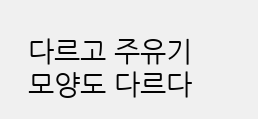다르고 주유기 모양도 다르다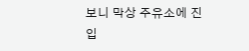보니 막상 주유소에 진입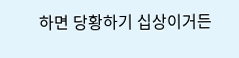하면 당황하기 십상이거든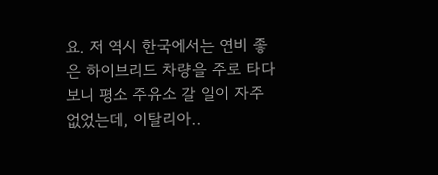요. 저 역시 한국에서는 연비 좋은 하이브리드 차량을 주로 타다 보니 평소 주유소 갈 일이 자주 없었는데, 이탈리아..